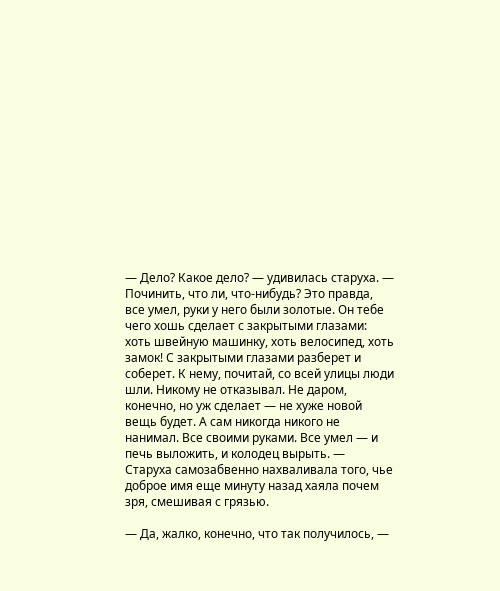— Дело? Какое дело? — удивилась старуха. — Починить, что ли, что-нибудь? Это правда, все умел, руки у него были золотые. Он тебе чего хошь сделает с закрытыми глазами: хоть швейную машинку, хоть велосипед, хоть замок! С закрытыми глазами разберет и соберет. К нему, почитай, со всей улицы люди шли. Никому не отказывал. Не даром, конечно, но уж сделает — не хуже новой вещь будет. А сам никогда никого не нанимал. Все своими руками. Все умел — и печь выложить, и колодец вырыть. — Старуха самозабвенно нахваливала того, чье доброе имя еще минуту назад хаяла почем зря, смешивая с грязью.

— Да, жалко, конечно, что так получилось, —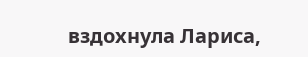вздохнула Лариса,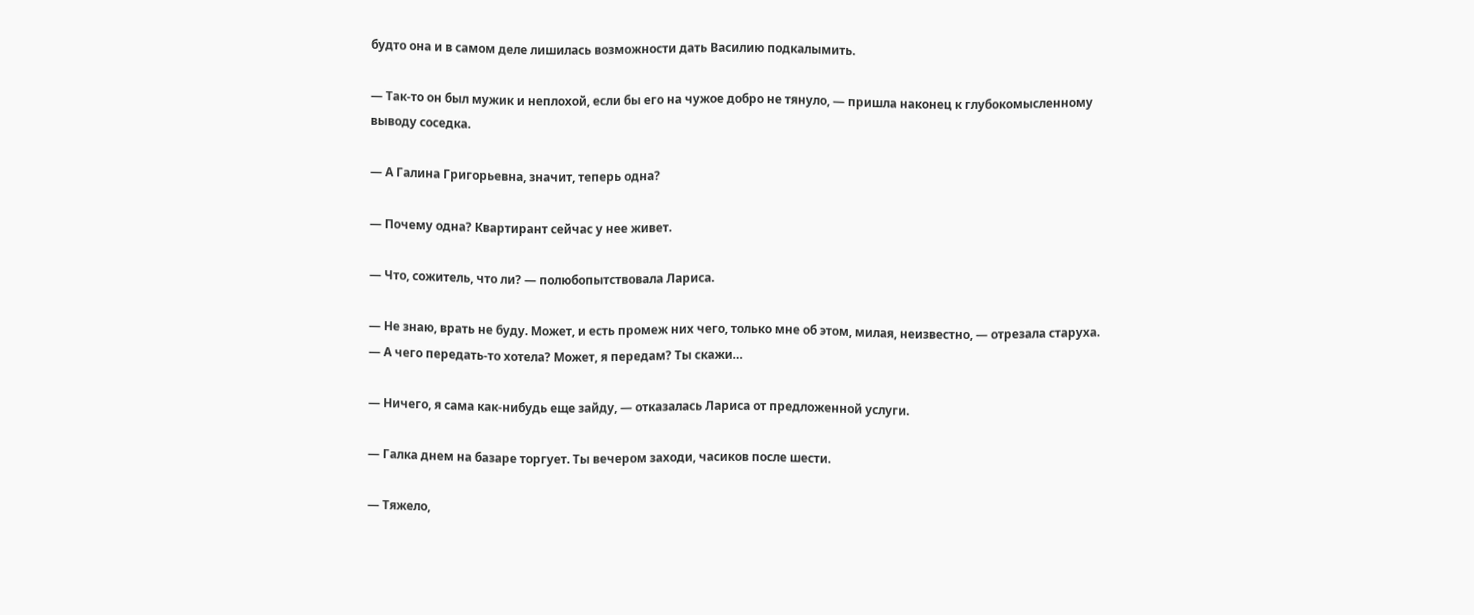будто она и в самом деле лишилась возможности дать Василию подкалымить.

— Так-то он был мужик и неплохой, если бы его на чужое добро не тянуло, — пришла наконец к глубокомысленному выводу соседка.

— А Галина Григорьевна, значит, теперь одна?

— Почему одна? Квартирант сейчас у нее живет.

— Что, сожитель, что ли? — полюбопытствовала Лариса.

— Не знаю, врать не буду. Может, и есть промеж них чего, только мне об этом, милая, неизвестно, — отрезала старуха. — А чего передать-то хотела? Может, я передам? Ты скажи…

— Ничего, я сама как-нибудь еще зайду, — отказалась Лариса от предложенной услуги.

— Галка днем на базаре торгует. Ты вечером заходи, часиков после шести.

— Тяжело,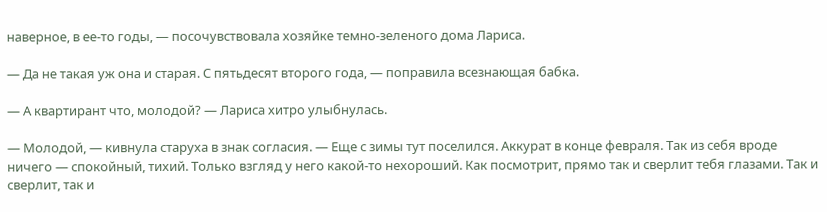наверное, в ее-то годы, — посочувствовала хозяйке темно-зеленого дома Лариса.

— Да не такая уж она и старая. С пятьдесят второго года, — поправила всезнающая бабка.

— А квартирант что, молодой? — Лариса хитро улыбнулась.

— Молодой, — кивнула старуха в знак согласия. — Еще с зимы тут поселился. Аккурат в конце февраля. Так из себя вроде ничего — спокойный, тихий. Только взгляд у него какой-то нехороший. Как посмотрит, прямо так и сверлит тебя глазами. Так и сверлит, так и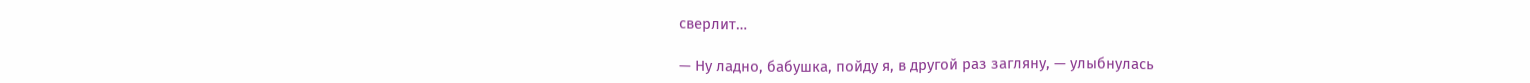сверлит…

— Ну ладно, бабушка, пойду я, в другой раз загляну, — улыбнулась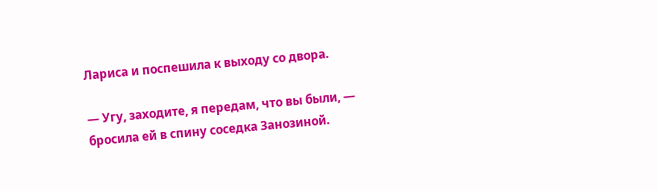Лариса и поспешила к выходу со двора.

— Угу, заходите, я передам, что вы были, — бросила ей в спину соседка Занозиной.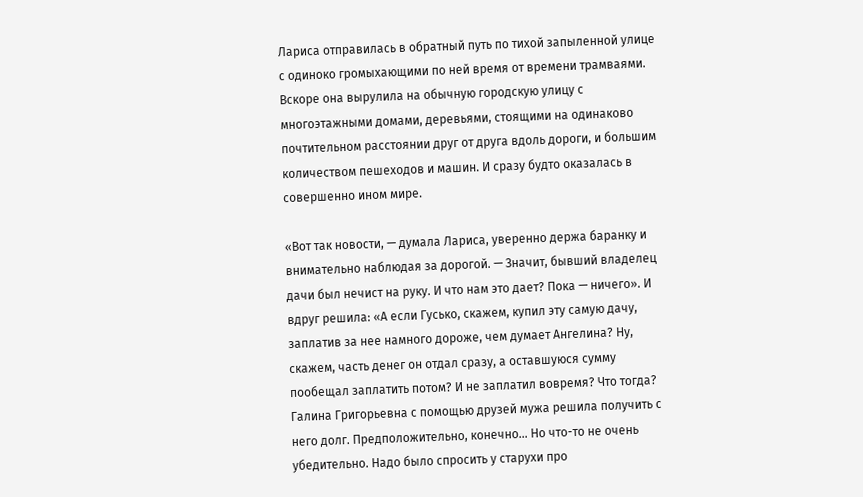Лариса отправилась в обратный путь по тихой запыленной улице с одиноко громыхающими по ней время от времени трамваями. Вскоре она вырулила на обычную городскую улицу с многоэтажными домами, деревьями, стоящими на одинаково почтительном расстоянии друг от друга вдоль дороги, и большим количеством пешеходов и машин. И сразу будто оказалась в совершенно ином мире.

«Вот так новости, — думала Лариса, уверенно держа баранку и внимательно наблюдая за дорогой. — Значит, бывший владелец дачи был нечист на руку. И что нам это дает? Пока — ничего». И вдруг решила: «А если Гусько, скажем, купил эту самую дачу, заплатив за нее намного дороже, чем думает Ангелина? Ну, скажем, часть денег он отдал сразу, а оставшуюся сумму пообещал заплатить потом? И не заплатил вовремя? Что тогда? Галина Григорьевна с помощью друзей мужа решила получить с него долг. Предположительно, конечно… Но что-то не очень убедительно. Надо было спросить у старухи про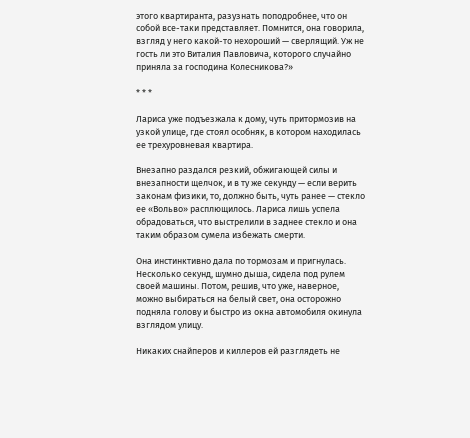этого квартиранта, разузнать поподробнее, что он собой все-таки представляет. Помнится, она говорила, взгляд у него какой-то нехороший — сверлящий. Уж не гость ли это Виталия Павловича, которого случайно приняла за господина Колесникова?»

* * *

Лариса уже подъезжала к дому, чуть притормозив на узкой улице, где стоял особняк, в котором находилась ее трехуровневая квартира.

Внезапно раздался резкий, обжигающей силы и внезапности щелчок, и в ту же секунду — если верить законам физики, то, должно быть, чуть ранее — стекло ее «Вольво» расплющилось. Лариса лишь успела обрадоваться, что выстрелили в заднее стекло и она таким образом сумела избежать смерти.

Она инстинктивно дала по тормозам и пригнулась. Несколько секунд, шумно дыша, сидела под рулем своей машины. Потом, решив, что уже, наверное, можно выбираться на белый свет, она осторожно подняла голову и быстро из окна автомобиля окинула взглядом улицу.

Никаких снайперов и киллеров ей разглядеть не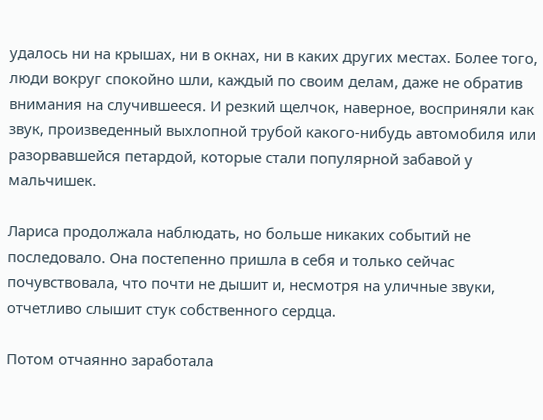удалось ни на крышах, ни в окнах, ни в каких других местах. Более того, люди вокруг спокойно шли, каждый по своим делам, даже не обратив внимания на случившееся. И резкий щелчок, наверное, восприняли как звук, произведенный выхлопной трубой какого-нибудь автомобиля или разорвавшейся петардой, которые стали популярной забавой у мальчишек.

Лариса продолжала наблюдать, но больше никаких событий не последовало. Она постепенно пришла в себя и только сейчас почувствовала, что почти не дышит и, несмотря на уличные звуки, отчетливо слышит стук собственного сердца.

Потом отчаянно заработала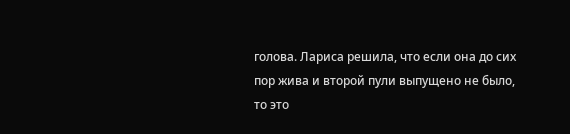голова. Лариса решила, что если она до сих пор жива и второй пули выпущено не было, то это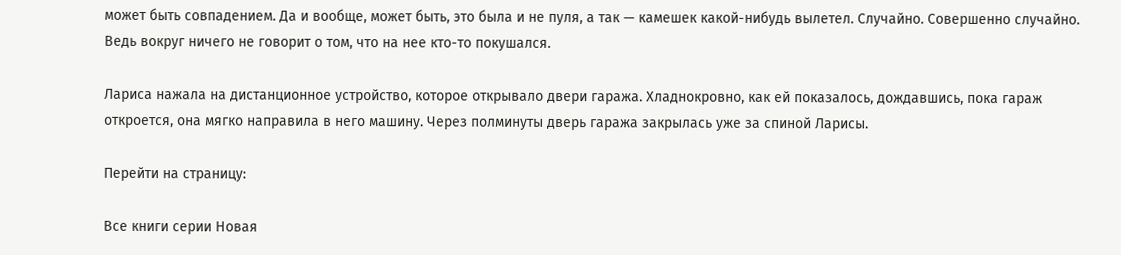может быть совпадением. Да и вообще, может быть, это была и не пуля, а так — камешек какой-нибудь вылетел. Случайно. Совершенно случайно. Ведь вокруг ничего не говорит о том, что на нее кто-то покушался.

Лариса нажала на дистанционное устройство, которое открывало двери гаража. Хладнокровно, как ей показалось, дождавшись, пока гараж откроется, она мягко направила в него машину. Через полминуты дверь гаража закрылась уже за спиной Ларисы.

Перейти на страницу:

Все книги серии Новая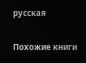русская

Похожие книги